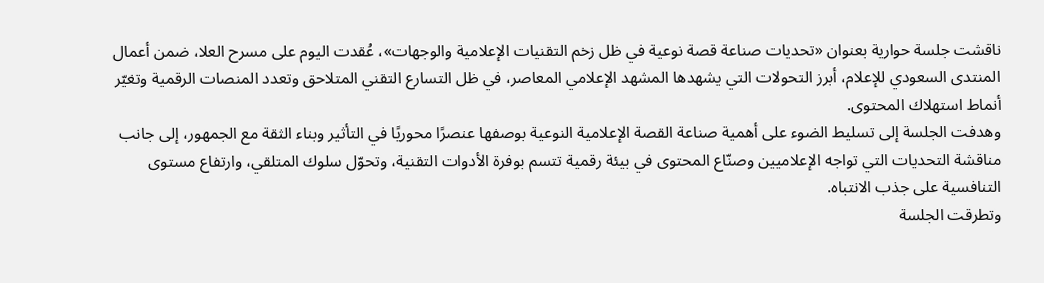ناقشت جلسة حوارية بعنوان «تحديات صناعة قصة نوعية في ظل زخم التقنيات الإعلامية والوجهات»، عُقدت اليوم على مسرح العلا، ضمن أعمال المنتدى السعودي للإعلام، أبرز التحولات التي يشهدها المشهد الإعلامي المعاصر، في ظل التسارع التقني المتلاحق وتعدد المنصات الرقمية وتغيّر أنماط استهلاك المحتوى.
وهدفت الجلسة إلى تسليط الضوء على أهمية صناعة القصة الإعلامية النوعية بوصفها عنصرًا محوريًا في التأثير وبناء الثقة مع الجمهور، إلى جانب مناقشة التحديات التي تواجه الإعلاميين وصنّاع المحتوى في بيئة رقمية تتسم بوفرة الأدوات التقنية، وتحوّل سلوك المتلقي، وارتفاع مستوى التنافسية على جذب الانتباه.
وتطرقت الجلسة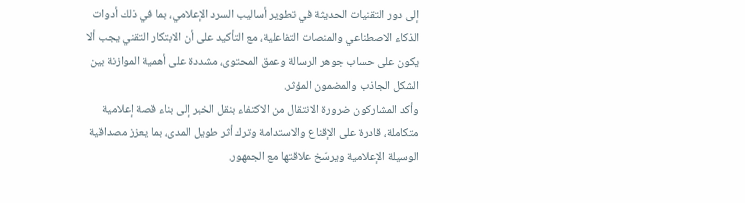إلى دور التقنيات الحديثة في تطوير أساليب السرد الإعلامي، بما في ذلك أدوات الذكاء الاصطناعي والمنصات التفاعلية، مع التأكيد على أن الابتكار التقني يجب ألا يكون على حساب جوهر الرسالة وعمق المحتوى، مشددة على أهمية الموازنة بين الشكل الجاذب والمضمون المؤثر.
وأكد المشاركون ضرورة الانتقال من الاكتفاء بنقل الخبر إلى بناء قصة إعلامية متكاملة، قادرة على الإقناع والاستدامة وترك أثر طويل المدى، بما يعزز مصداقية الوسيلة الإعلامية ويرسّخ علاقتها مع الجمهور.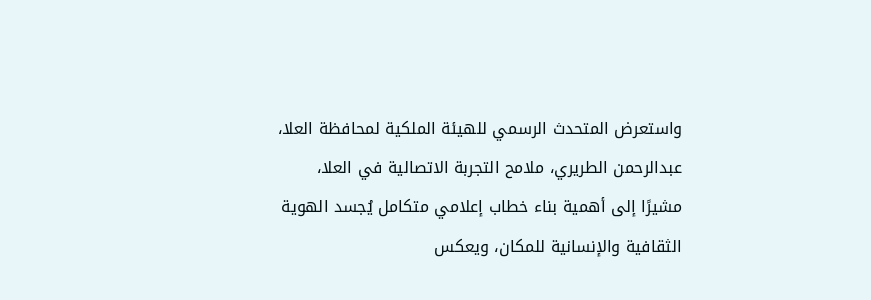واستعرض المتحدث الرسمي للهيئة الملكية لمحافظة العلا، عبدالرحمن الطريري، ملامح التجربة الاتصالية في العلا، مشيرًا إلى أهمية بناء خطاب إعلامي متكامل يُجسد الهوية الثقافية والإنسانية للمكان، ويعكس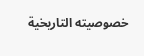خصوصيته التاريخية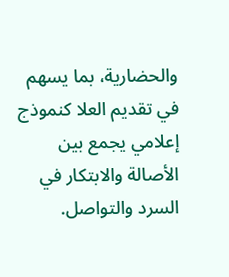والحضارية، بما يسهم في تقديم العلا كنموذج إعلامي يجمع بين الأصالة والابتكار في السرد والتواصل.